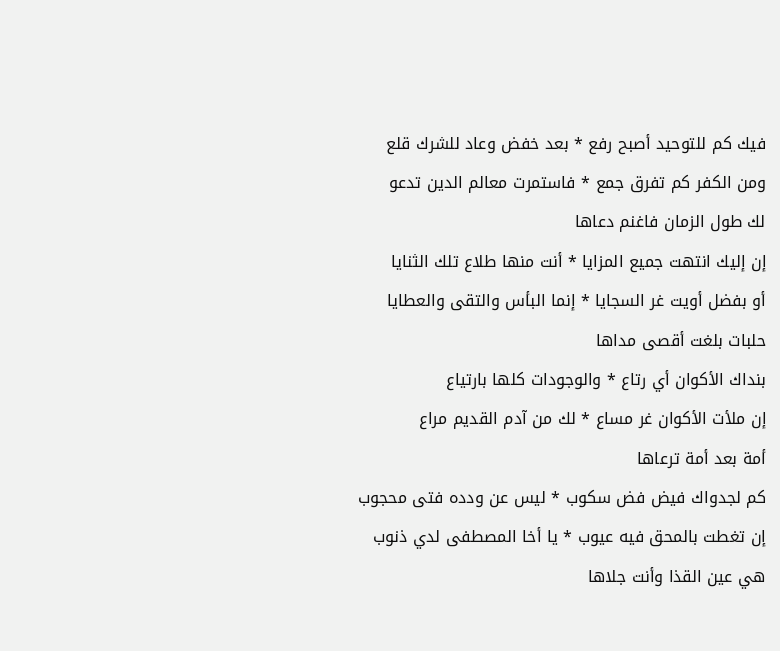فيك كم للتوحيد أصبح رفع * بعد خفض وعاد للشرك قلع
ومن الكفر كم تفرق جمع * فاستمرت معالم الدين تدعو
لك طول الزمان فاغنم دعاها
إن إليك انتهت جميع المزايا * أنت منها طلاع تلك الثنايا
أو بفضل أويت غر السجايا * إنما البأس والتقى والعطايا
حلبات بلغت أقصى مداها
بنداك الأكوان أي رتاع * والوجودات كلها بارتياع
إن ملأت الأكوان غر مساع * لك من آدم القديم مراع
أمة بعد أمة ترعاها
كم لجدواك فيض فض سكوب * ليس عن ودده فتى محجوب
إن تغطت بالمحق فيه عيوب * يا أخا المصطفى لدي ذنوب
هي عين القذا وأنت جلاها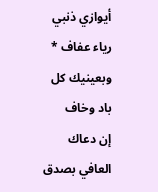أيوازي ذنبي رياء عفاف * وبعينيك كل باد وخاف
إن دعاك العافي بصدق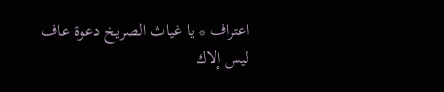اعتراف * يا غياث الصريخ دعوة عاف
ليس إلاك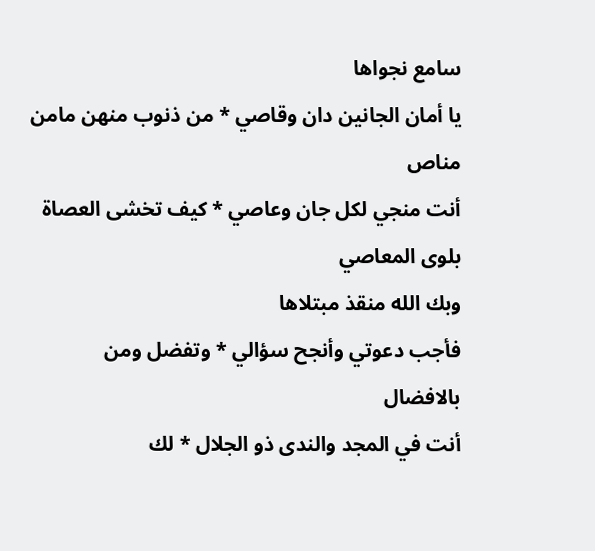سامع نجواها
يا أمان الجانين دان وقاصي * من ذنوب منهن مامن مناص
أنت منجي لكل جان وعاصي * كيف تخشى العصاة بلوى المعاصي
وبك الله منقذ مبتلاها
فأجب دعوتي وأنجح سؤالي * وتفضل ومن بالافضال
أنت في المجد والندى ذو الجلال * لك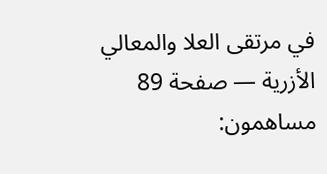في مرتقى العلا والمعالي
الأزرية — صفحة 89
مساهمون: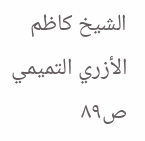الشيخ كاظم الأزري التميمي
ص٨٩